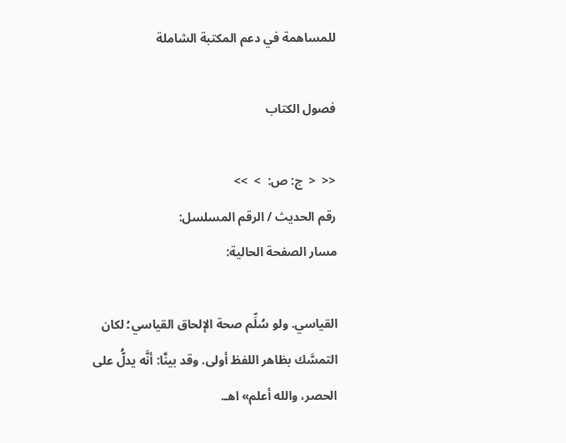للمساهمة في دعم المكتبة الشاملة

فصول الكتاب

<<  <  ج: ص:  >  >>
رقم الحديث / الرقم المسلسل:
مسار الصفحة الحالية:

القياسي. ولو سُلِّم صحة الإلحاق القياسي؛ لكان التمسَّك بظاهر اللفظ أولى. وقد بينَّا: أنَّه يدلُّ على الحصر، والله أعلم» اهـ.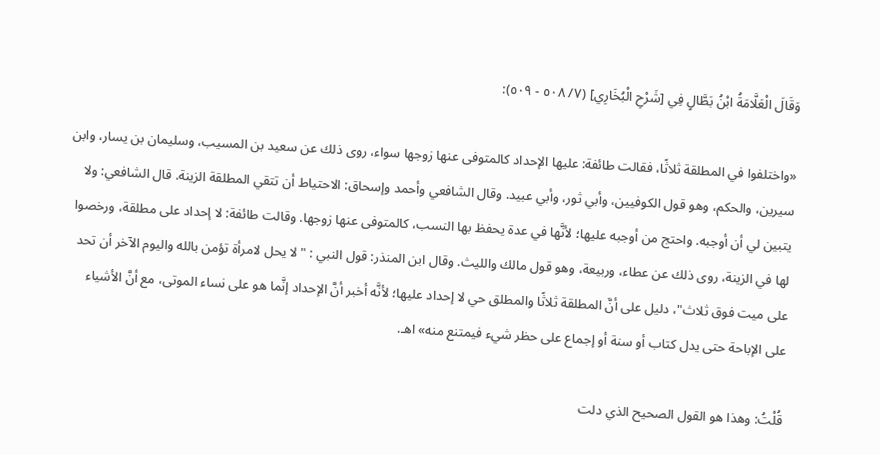وَقَالَ الْعَلَّامَةُ ابْنُ بَطَّالٍ فِي [شَرْحِ الْبُخَارِي] (٧/ ٥٠٨ - ٥٠٩):

«واختلفوا في المطلقة ثلاثًا، فقالت طائفة: عليها الإحداد كالمتوفى عنها زوجها سواء، روى ذلك عن سعيد بن المسيب، وسليمان بن يسار، وابن سيرين، والحكم، وهو قول الكوفيين، وأبي ثور، وأبي عبيد. وقال الشافعي وأحمد وإسحاق: الاحتياط أن تتقي المطلقة الزينة. قال الشافعي: ولا يتبين لي أن أوجبه. واحتج من أوجبه عليها؛ لأنَّها في عدة يحفظ بها النسب، كالمتوفى عنها زوجها. وقالت طائفة: لا إحداد على مطلقة، ورخصوا لها في الزينة، روى ذلك عن عطاء، وربيعة، وهو قول مالك والليث. وقال ابن المنذر: قول النبي : "لا يحل لامرأة تؤمن بالله واليوم الآخر أن تحد على ميت فوق ثلاث"، دليل على أنَّ المطلقة ثلاثًا والمطلق حي لا إحداد عليها؛ لأنَّه أخبر أنَّ الإحداد إنَّما هو على نساء الموتى، مع أنَّ الأشياء على الإباحة حتى يدل كتاب أو سنة أو إجماع على حظر شيء فيمتنع منه» اهـ.

قُلْتُ: وهذا هو القول الصحيح الذي دلت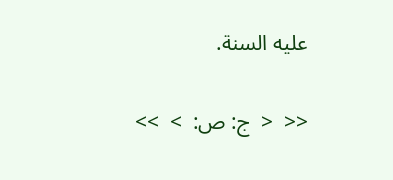عليه السنة.

<<  <  ج: ص:  >  >>